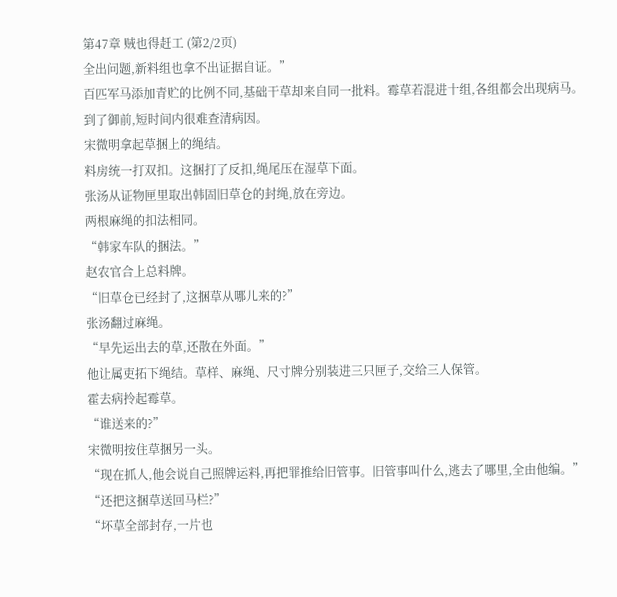第47章 贼也得赶工 (第2/2页)
全出问题,新料组也拿不出证据自证。”
百匹军马添加青贮的比例不同,基础干草却来自同一批料。霉草若混进十组,各组都会出现病马。到了御前,短时间内很难查清病因。
宋微明拿起草捆上的绳结。
料房统一打双扣。这捆打了反扣,绳尾压在湿草下面。
张汤从证物匣里取出韩固旧草仓的封绳,放在旁边。
两根麻绳的扣法相同。
“韩家车队的捆法。”
赵农官合上总料牌。
“旧草仓已经封了,这捆草从哪儿来的?”
张汤翻过麻绳。
“早先运出去的草,还散在外面。”
他让属吏拓下绳结。草样、麻绳、尺寸牌分别装进三只匣子,交给三人保管。
霍去病拎起霉草。
“谁送来的?”
宋微明按住草捆另一头。
“现在抓人,他会说自己照牌运料,再把罪推给旧管事。旧管事叫什么,逃去了哪里,全由他编。”
“还把这捆草送回马栏?”
“坏草全部封存,一片也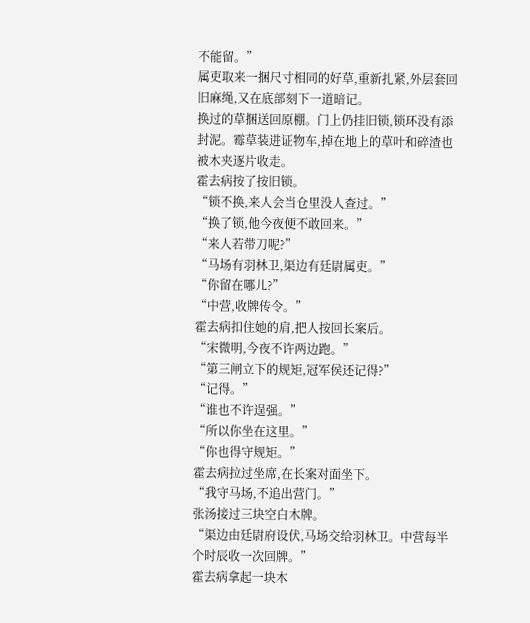不能留。”
属吏取来一捆尺寸相同的好草,重新扎紧,外层套回旧麻绳,又在底部刻下一道暗记。
换过的草捆送回原棚。门上仍挂旧锁,锁环没有添封泥。霉草装进证物车,掉在地上的草叶和碎渣也被木夹逐片收走。
霍去病按了按旧锁。
“锁不换,来人会当仓里没人查过。”
“换了锁,他今夜便不敢回来。”
“来人若带刀呢?”
“马场有羽林卫,渠边有廷尉属吏。”
“你留在哪儿?”
“中营,收牌传令。”
霍去病扣住她的肩,把人按回长案后。
“宋微明,今夜不许两边跑。”
“第三闸立下的规矩,冠军侯还记得?”
“记得。”
“谁也不许逞强。”
“所以你坐在这里。”
“你也得守规矩。”
霍去病拉过坐席,在长案对面坐下。
“我守马场,不追出营门。”
张汤接过三块空白木牌。
“渠边由廷尉府设伏,马场交给羽林卫。中营每半个时辰收一次回牌。”
霍去病拿起一块木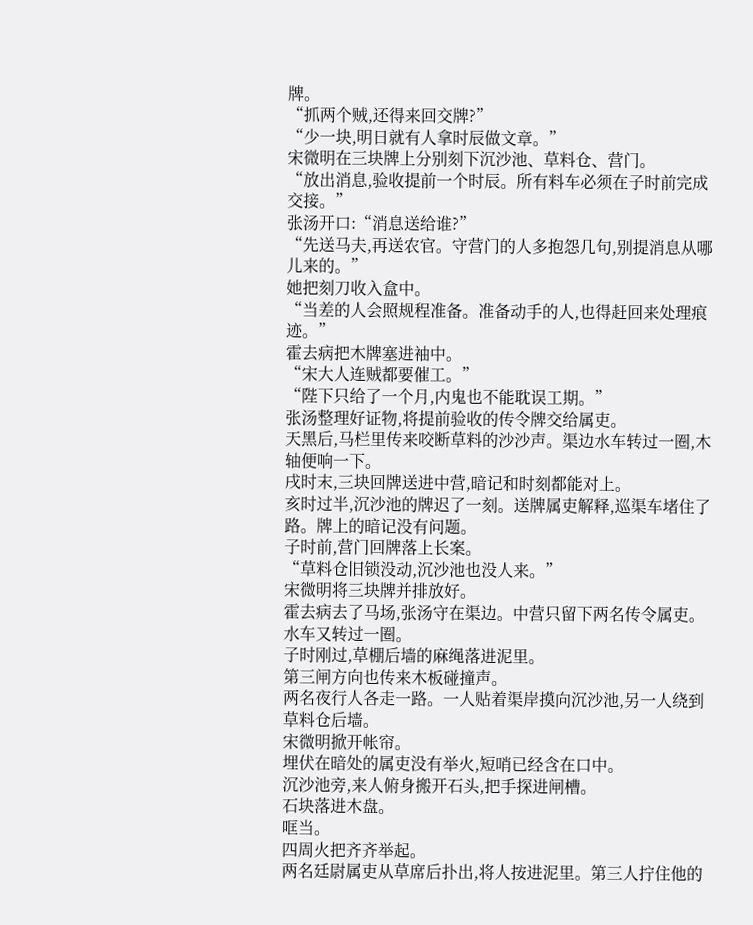牌。
“抓两个贼,还得来回交牌?”
“少一块,明日就有人拿时辰做文章。”
宋微明在三块牌上分别刻下沉沙池、草料仓、营门。
“放出消息,验收提前一个时辰。所有料车必须在子时前完成交接。”
张汤开口:“消息送给谁?”
“先送马夫,再送农官。守营门的人多抱怨几句,别提消息从哪儿来的。”
她把刻刀收入盒中。
“当差的人会照规程准备。准备动手的人,也得赶回来处理痕迹。”
霍去病把木牌塞进袖中。
“宋大人连贼都要催工。”
“陛下只给了一个月,内鬼也不能耽误工期。”
张汤整理好证物,将提前验收的传令牌交给属吏。
天黑后,马栏里传来咬断草料的沙沙声。渠边水车转过一圈,木轴便响一下。
戌时末,三块回牌送进中营,暗记和时刻都能对上。
亥时过半,沉沙池的牌迟了一刻。送牌属吏解释,巡渠车堵住了路。牌上的暗记没有问题。
子时前,营门回牌落上长案。
“草料仓旧锁没动,沉沙池也没人来。”
宋微明将三块牌并排放好。
霍去病去了马场,张汤守在渠边。中营只留下两名传令属吏。
水车又转过一圈。
子时刚过,草棚后墙的麻绳落进泥里。
第三闸方向也传来木板碰撞声。
两名夜行人各走一路。一人贴着渠岸摸向沉沙池,另一人绕到草料仓后墙。
宋微明掀开帐帘。
埋伏在暗处的属吏没有举火,短哨已经含在口中。
沉沙池旁,来人俯身搬开石头,把手探进闸槽。
石块落进木盘。
哐当。
四周火把齐齐举起。
两名廷尉属吏从草席后扑出,将人按进泥里。第三人拧住他的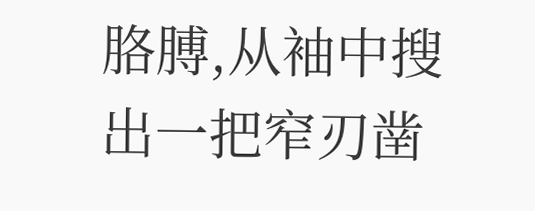胳膊,从袖中搜出一把窄刃凿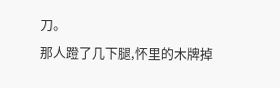刀。
那人蹬了几下腿,怀里的木牌掉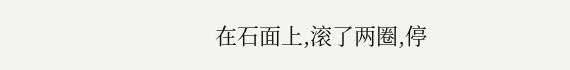在石面上,滚了两圈,停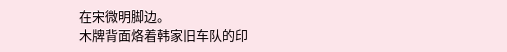在宋微明脚边。
木牌背面烙着韩家旧车队的印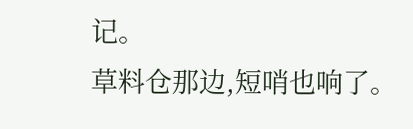记。
草料仓那边,短哨也响了。